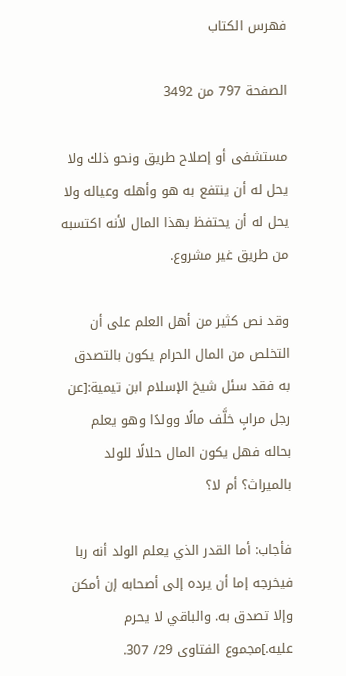فهرس الكتاب

الصفحة 797 من 3492

مستشفى أو إصلاح طريق ونحو ذلك ولا يحل له أن ينتفع به هو وأهله وعياله ولا يحل له أن يحتفظ بهذا المال لأنه اكتسبه من طريق غير مشروع.

وقد نص كثير من أهل العلم على أن التخلص من المال الحرام يكون بالتصدق به فقد سئل شيخ الإسلام ابن تيمية:[عن رجل مرابٍ خلَّف مالًا وولدًا وهو يعلم بحاله فهل يكون المال حلالًا للولد بالميراث؟ أم لا؟

فأجاب: أما القدر الذي يعلم الولد أنه ربا فيخرجه إما أن يرده إلى أصحابه إن أمكن وإلا تصدق به. والباقي لا يحرم عليه.]مجموع الفتاوى 29/ 307.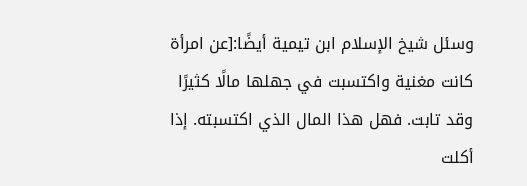وسئل شيخ الإسلام ابن تيمية أيضًا:[عن امرأة كانت مغنية واكتسبت في جهلها مالًا كثيرًا وقد تابت. فهل هذا المال الذي اكتسبته. إذا أكلت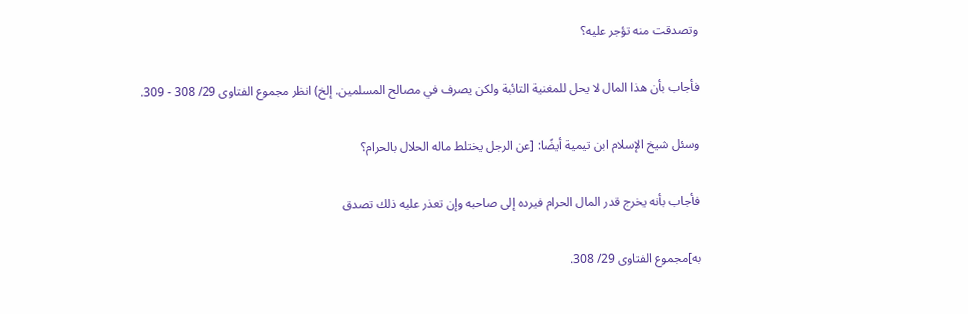وتصدقت منه تؤجر عليه؟

فأجاب بأن هذا المال لا يحل للمغنية التائبة ولكن يصرف في مصالح المسلمين. إلخ) انظر مجموع الفتاوى 29/ 308 - 309.

وسئل شيخ الإسلام ابن تيمية أيضًا: [عن الرجل يختلط ماله الحلال بالحرام؟

فأجاب بأنه يخرج قدر المال الحرام فيرده إلى صاحبه وإن تعذر عليه ذلك تصدق

به]مجموع الفتاوى 29/ 308.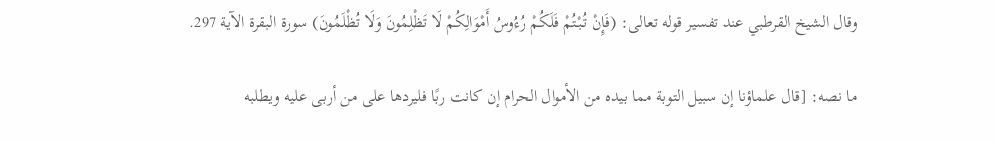وقال الشيخ القرطبي عند تفسير قوله تعالى: (فَإِنْ تُبْتُمْ فَلَكُمْ رُءُوسُ أَمْوَالِكُمْ لَا تَظْلِمُونَ وَلَا تُظْلَمُونَ) سورة البقرة الآية 297.

ما نصه: [قال علماؤنا إن سبيل التوبة مما بيده من الأموال الحرام إن كانت ربًا فليردها على من أربى عليه ويطلبه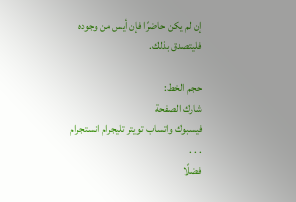إن لم يكن حاضرًا فإن أيس من وجوده فليتصدق بذلك.

حجم الخط:
شارك الصفحة
فيسبوك واتساب تويتر تليجرام انستجرام
. . .
فضلًا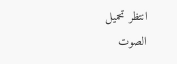انتظر تحميل الصوت